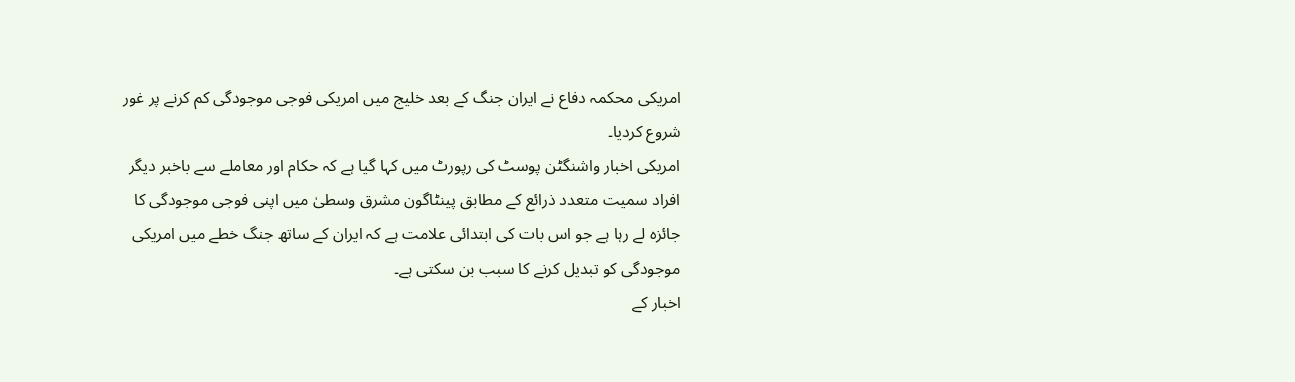امریکی محکمہ دفاع نے ایران جنگ کے بعد خلیج میں امریکی فوجی موجودگی کم کرنے پر غور شروع کردیا۔
امریکی اخبار واشنگٹن پوسٹ کی رپورٹ میں کہا گیا ہے کہ حکام اور معاملے سے باخبر دیگر افراد سمیت متعدد ذرائع کے مطابق پینٹاگون مشرق وسطیٰ میں اپنی فوجی موجودگی کا جائزہ لے رہا ہے جو اس بات کی ابتدائی علامت ہے کہ ایران کے ساتھ جنگ خطے میں امریکی موجودگی کو تبدیل کرنے کا سبب بن سکتی ہے۔
اخبار کے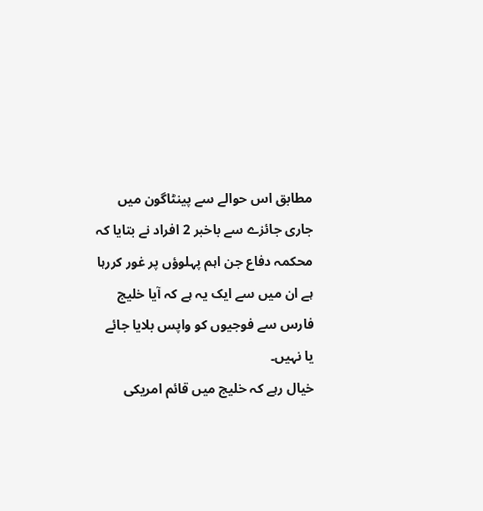مطابق اس حوالے سے پینٹاگون میں جاری جائزے سے باخبر 2 افراد نے بتایا کہ محکمہ دفاع جن اہم پہلوؤں پر غور کررہا ہے ان میں سے ایک یہ ہے کہ آیا خلیج فارس سے فوجیوں کو واپس بلایا جائے یا نہیں۔
خیال رہے کہ خلیج میں قائم امریکی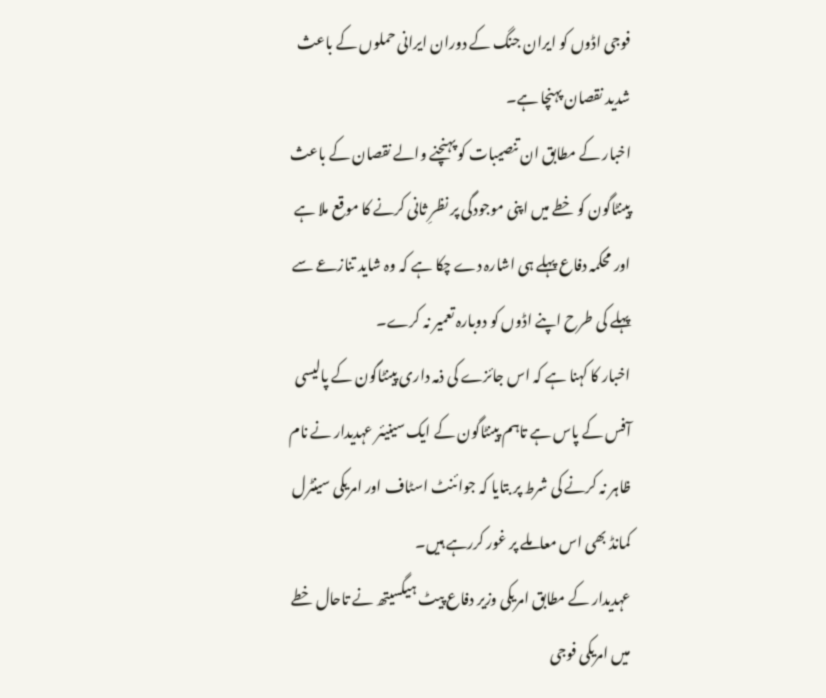فوجی اڈوں کو ایران جنگ کے دوران ایرانی حملوں کے باعث شدید نقصان پہنچا ہے۔
اخبار کے مطابق ان تنصیبات کو پہنچنے والے نقصان کے باعث پینٹاگون کو خطے میں اپنی موجودگی پر نظرِ ثانی کرنے کا موقع ملا ہے اور محکمہ دفاع پہلے ہی اشارہ دے چکا ہے کہ وہ شاید تنازعے سے پہلے کی طرح اپنے اڈوں کو دوبارہ تعمیر نہ کرے۔
اخبار کا کہنا ہے کہ اس جائزے کی ذمہ داری پینٹاگون کے پالیسی آفس کے پاس ہے تاہم پینٹاگون کے ایک سینیئر عہدیدار نے نام ظاہر نہ کرنے کی شرط پر بتایا کہ جوائنٹ اسٹاف اور امریکی سینٹرل کمانڈ بھی اس معاملے پر غور کررہے ہیں۔
عہدیدار کے مطابق امریکی وزیر دفاع پیٹ ہیگسیتھ نے تاحال خطے میں امریکی فوجی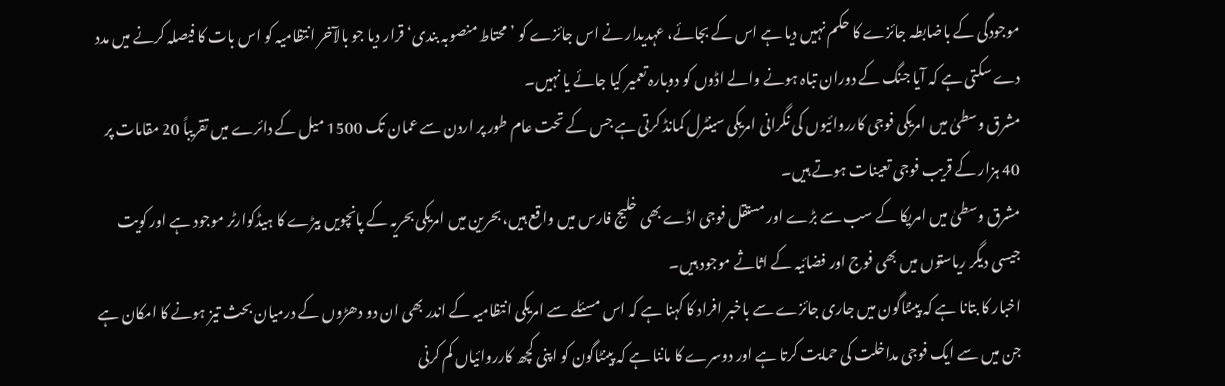موجودگی کے باضابطہ جائزے کا حکم نہیں دیا ہے اس کے بجائے، عہدیدار نے اس جائزے کو ’محتاط منصوبہ بندی‘ قرار دیا جو بالآخر انتظامیہ کو اس بات کا فیصلہ کرنے میں مدد دے سکتی ہے کہ آیا جنگ کے دوران تباہ ہونے والے اڈوں کو دوبارہ تعمیر کیا جائے یا نہیں۔
مشرق وسطیٰ میں امریکی فوجی کارروائیوں کی نگرانی امریکی سینٹرل کمانڈ کرتی ہے جس کے تحت عام طور پر اردن سے عمان تک 1500 میل کے دائرے میں تقریباً 20 مقامات پر 40 ہزار کے قریب فوجی تعینات ہوتے ہیں۔
مشرق وسطیٰ میں امریکا کے سب سے بڑے اور مستقل فوجی اڈے بھی خلیج فارس میں واقع ہیں، بحرین میں امریکی بحریہ کے پانچویں بیڑے کا ہیڈکوارٹر موجود ہے اور کویت جیسی دیگر ریاستوں میں بھی فوج اور فضائیہ کے اثاثے موجود ہیں۔
اخبار کا بتانا ہے کہ پینٹاگون میں جاری جائزے سے باخبر افراد کا کہنا ہے کہ اس مسئلے سے امریکی انتظامیہ کے اندر بھی ان دو دھڑوں کے درمیان بحث تیز ہونے کا امکان ہے جن میں سے ایک فوجی مداخلت کی حمایت کرتا ہے اور دوسرے کا ماننا ہے کہ پینٹاگون کو اپنی کچھ کارروائیاں کم کرنی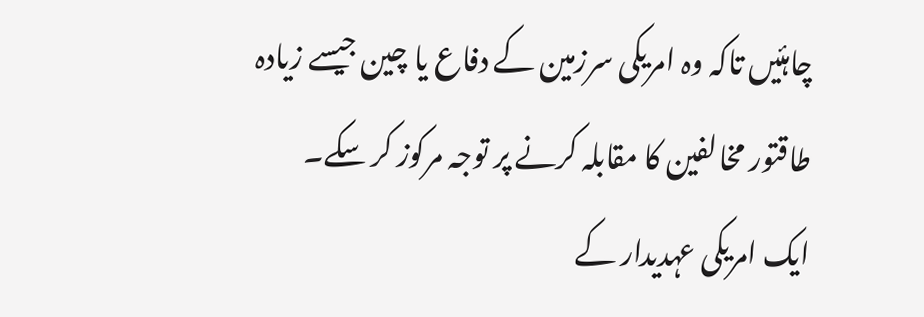چاہئیں تاکہ وہ امریکی سرزمین کے دفاع یا چین جیسے زیادہ طاقتور مخالفین کا مقابلہ کرنے پر توجہ مرکوز کر سکے۔
ایک امریکی عہدیدار کے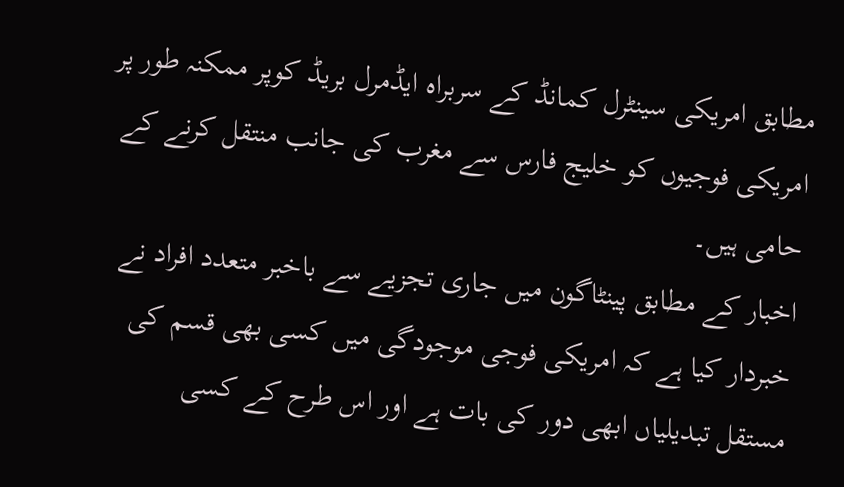مطابق امریکی سینٹرل کمانڈ کے سربراہ ایڈمرل بریڈ کوپر ممکنہ طور پر امریکی فوجیوں کو خلیج فارس سے مغرب کی جانب منتقل کرنے کے حامی ہیں۔
اخبار کے مطابق پینٹاگون میں جاری تجزیے سے باخبر متعدد افراد نے خبردار کیا ہے کہ امریکی فوجی موجودگی میں کسی بھی قسم کی مستقل تبدیلیاں ابھی دور کی بات ہے اور اس طرح کے کسی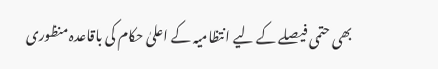بھی حتمی فیصلے کے لیے انتظامیہ کے اعلیٰ حکام کی باقاعدہ منظوری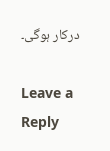درکار ہوگی۔

Leave a Reply